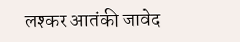लश्कर आतंकी जावेद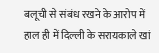बलूची से संबंध रखने के आरोप में हाल ही में दिल्ली के सरायकाले खां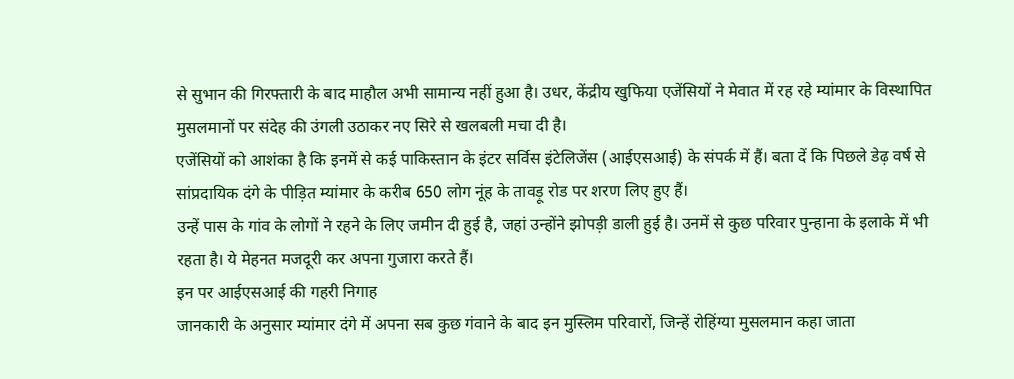से सुभान की गिरफ्तारी के बाद माहौल अभी सामान्य नहीं हुआ है। उधर, केंद्रीय खुफिया एजेंसियों ने मेवात में रह रहे म्यांमार के विस्थापित मुसलमानों पर संदेह की उंगली उठाकर नए सिरे से खलबली मचा दी है।
एजेंसियों को आशंका है कि इनमें से कई पाकिस्तान के इंटर सर्विस इंटेलिजेंस (आईएसआई) के संपर्क में हैं। बता दें कि पिछले डेढ़ वर्ष से सांप्रदायिक दंगे के पीड़ित म्यांमार के करीब 650 लोग नूंह के तावड़ू रोड पर शरण लिए हुए हैं।
उन्हें पास के गांव के लोगों ने रहने के लिए जमीन दी हुई है, जहां उन्होंने झोपड़ी डाली हुई है। उनमें से कुछ परिवार पुन्हाना के इलाके में भी रहता है। ये मेहनत मजदूरी कर अपना गुजारा करते हैं।
इन पर आईएसआई की गहरी निगाह
जानकारी के अनुसार म्यांमार दंगे में अपना सब कुछ गंवाने के बाद इन मुस्लिम परिवारों, जिन्हें रोहिंग्या मुसलमान कहा जाता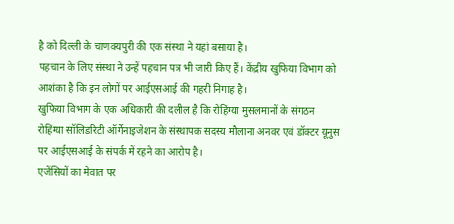है को दिल्ली के चाणक्यपुरी की एक संस्था ने यहां बसाया है।
पहचान के लिए संस्था ने उन्हें पहचान पत्र भी जारी किए हैं। केंद्रीय खुफिया विभाग को आशंका है कि इन लोगों पर आईएसआई की गहरी निगाह है।
खुफिया विभाग के एक अधिकारी की दलील है कि रोहिंग्या मुसलमानों के संगठन रोहिंग्या सॉलिडरिटी ऑर्गेनाइजेशन के संस्थापक सदस्य मौलाना अनवर एवं डॉक्टर यूनुस पर आईएसआई के संपर्क में रहने का आरोप है।
एजेंसियों का मेवात पर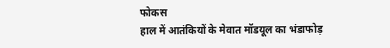फोकस
हाल में आतंकियों के मेवात मॉडयूल का भंडाफोड़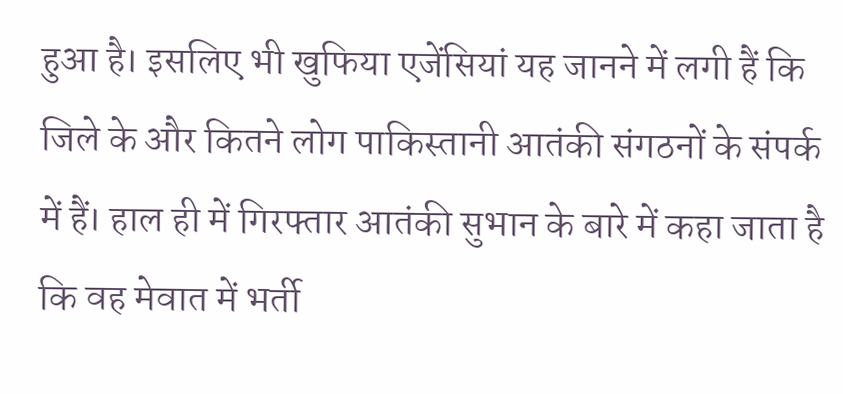हुआ है। इसलिए भी खुफिया एजेंसियां यह जानने में लगी हैं कि जिले के और कितने लोग पाकिस्तानी आतंकी संगठनों के संपर्क में हैं। हाल ही में गिरफ्तार आतंकी सुभान के बारे में कहा जाता है कि वह मेवात में भर्ती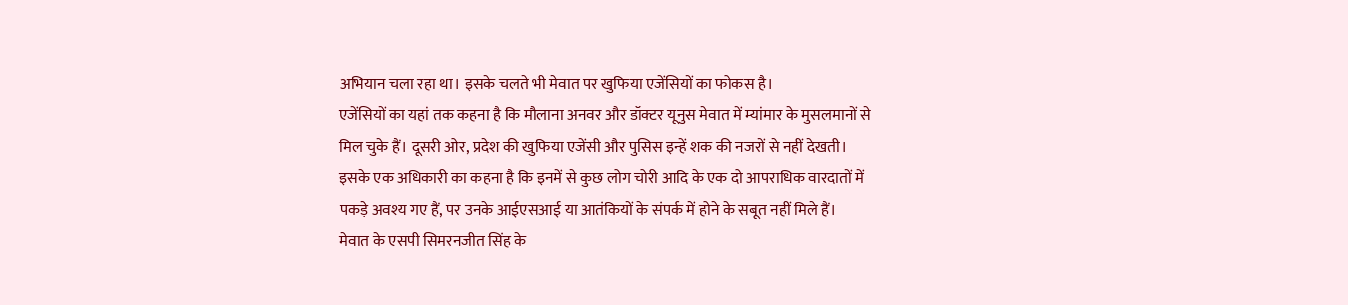अभियान चला रहा था। इसके चलते भी मेवात पर खुफिया एजेंसियों का फोकस है।
एजेंसियों का यहां तक कहना है कि मौलाना अनवर और डॉक्टर यूनुस मेवात में म्यांमार के मुसलमानों से मिल चुके हैं। दूसरी ओर, प्रदेश की खुफिया एजेंसी और पुसिस इन्हें शक की नजरों से नहीं देखती। इसके एक अधिकारी का कहना है कि इनमें से कुछ लोग चोरी आदि के एक दो आपराधिक वारदातों में पकड़े अवश्य गए हैं, पर उनके आईएसआई या आतंकियों के संपर्क में होने के सबूत नहीं मिले हैं।
मेवात के एसपी सिमरनजीत सिंह के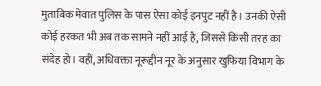मुताबिक मेवात पुलिस के पास ऐसा कोई इनपुट नहीं है। उनकी ऐसी कोई हरकत भी अब तक सामने नहीं आई है, जिससे किसी तरह का संदेह हो। वहीं, अधिवक्ता नूरूद्दीन नूर के अनुसार खुफिया विभाग के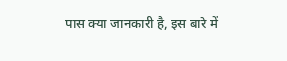पास क्या जानकारी है, इस बारे में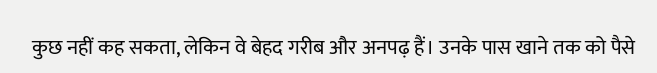कुछ नहीं कह सकता, लेकिन वे बेहद गरीब और अनपढ़ हैं। उनके पास खाने तक को पैसे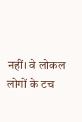नहीं। वे लोकल लोगों के टच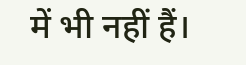में भी नहीं हैं।